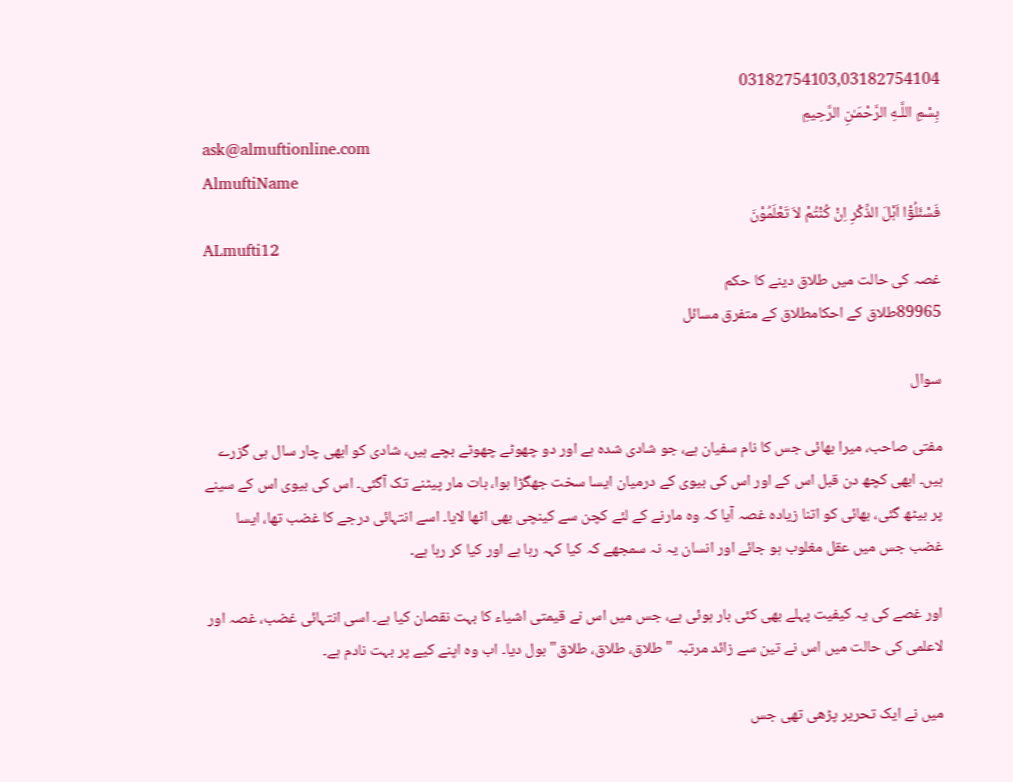03182754103,03182754104
بِسْمِ اللَّـهِ الرَّحْمَـٰنِ الرَّحِيمِ
ask@almuftionline.com
AlmuftiName
فَسْئَلُوْٓا اَہْلَ الذِّکْرِ اِنْ کُنْتُمْ لاَ تَعْلَمُوْنَ
ALmufti12
غصہ کی حالت میں طلاق دینے کا حکم
89965طلاق کے احکامطلاق کے متفرق مسائل

سوال

مفتی صاحب، میرا بھائی جس کا نام سفیان ہے، جو شادی شدہ ہے اور دو چھوٹے چھوٹے بچے ہیں، شادی کو ابھی چار سال ہی گزرے ہیں۔ ابھی کچھ دن قبل اس کے اور اس کی بیوی کے درمیان ایسا سخت جھگڑا ہوا، بات مار پیٹنے تک آگئی۔ اس کی بیوی اس کے سینے پر بیٹھ گئی، بھائی کو اتنا زیادہ غصہ آیا کہ وہ مارنے کے لئے کچن سے کینچی بھی اٹھا لایا۔ اسے انتہائی درجے کا غضب تھا، ایسا غضب جس میں عقل مغلوب ہو جائے اور انسان یہ نہ سمجھے کہ کیا کہہ رہا ہے اور کیا کر رہا ہے۔

اور غصے کی یہ کیفیت پہلے بھی کئی بار ہوئی ہے، جس میں اس نے قیمتی اشیاء کا بہت نقصان کیا ہے۔ اسی انتہائی غضب، غصہ اور لاعلمی کی حالت میں اس نے تین سے زائد مرتبہ "طلاق، طلاق، طلاق" بول دیا۔ اب وہ اپنے کیے پر بہت نادم ہے۔

میں نے ایک تحریر پڑھی تھی جس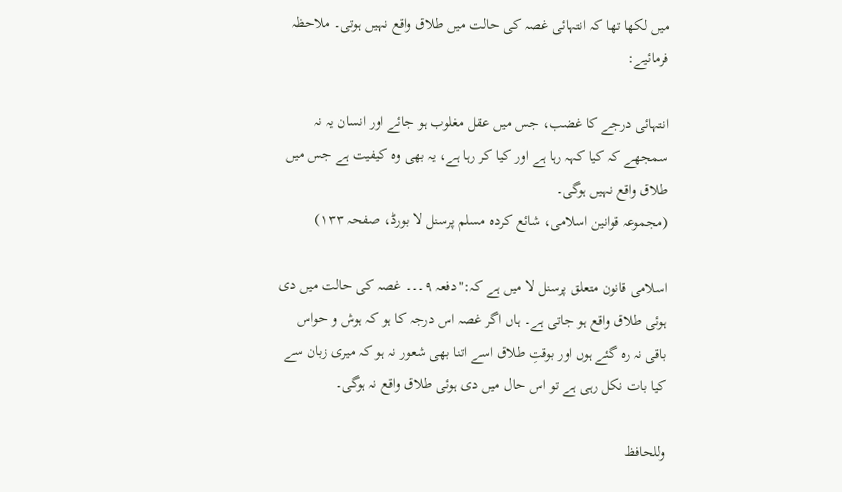میں لکھا تھا کہ انتہائی غصہ کی حالت میں طلاق واقع نہیں ہوتی۔ ملاحظہ فرمائیے:

انتہائی درجے کا غضب، جس میں عقل مغلوب ہو جائے اور انسان یہ نہ سمجھے کہ کیا کہہ رہا ہے اور کیا کر رہا ہے، یہ بھی وہ کیفیت ہے جس میں طلاق واقع نہیں ہوگی۔
(مجموعہ قوانین اسلامی، شائع کردہ مسلم پرسنل لا بورڈ، صفحہ ۱۳۳)

اسلامی قانون متعلق پرسنل لا میں ہے کہ:"دفعہ ۹۔۔۔ غصہ کی حالت میں دی ہوئی طلاق واقع ہو جاتی ہے۔ ہاں اگر غصہ اس درجہ کا ہو کہ ہوش و حواس باقی نہ رہ گئے ہوں اور بوقتِ طلاق اسے اتنا بھی شعور نہ ہو کہ میری زبان سے کیا بات نکل رہی ہے تو اس حال میں دی ہوئی طلاق واقع نہ ہوگی۔

وللحافظ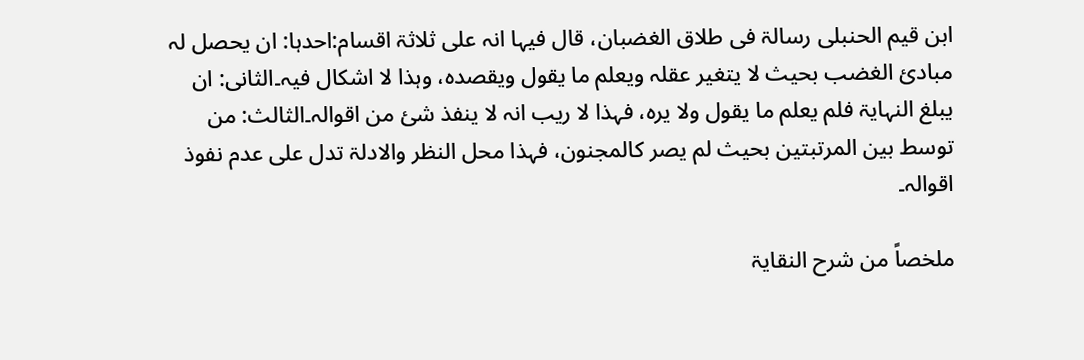ابن قیم الحنبلی رسالۃ فی طلاق الغضبان، قال فیہا انہ علی ثلاثۃ اقسام:احدہا: ان یحصل لہ مبادئ الغضب بحیث لا یتغیر عقلہ ویعلم ما یقول ویقصدہ، وہذا لا اشکال فیہ۔الثانی: ان یبلغ النہایۃ فلم یعلم ما یقول ولا یرہ، فہذا لا ریب انہ لا ینفذ شئ من اقوالہ۔الثالث: من توسط بین المرتبتین بحیث لم یصر کالمجنون، فہذا محل النظر والادلۃ تدل علی عدم نفوذ اقوالہ۔

ملخصاً من شرح النقایۃ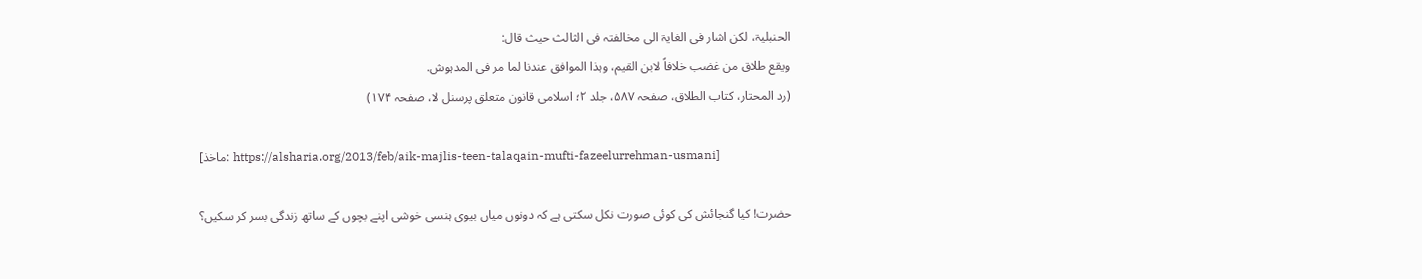الحنبلیۃ، لکن اشار فی الغایۃ الی مخالفتہ فی الثالث حیث قال:
ویقع طلاق من غضب خلافاً لابن القیم، وہذا الموافق عندنا لما مر فی المدہوش.
(رد المحتار، کتاب الطلاق، صفحہ ۵۸۷، جلد ۲؛ اسلامی قانون متعلق پرسنل لا، صفحہ ۱۷۴)

[ماخذ: https://alsharia.org/2013/feb/aik-majlis-teen-talaqain-mufti-fazeelurrehman-usmani]

حضرت! کیا گنجائش کی کوئی صورت نکل سکتی ہے کہ دونوں میاں بیوی ہنسی خوشی اپنے بچوں کے ساتھ زندگی بسر کر سکیں؟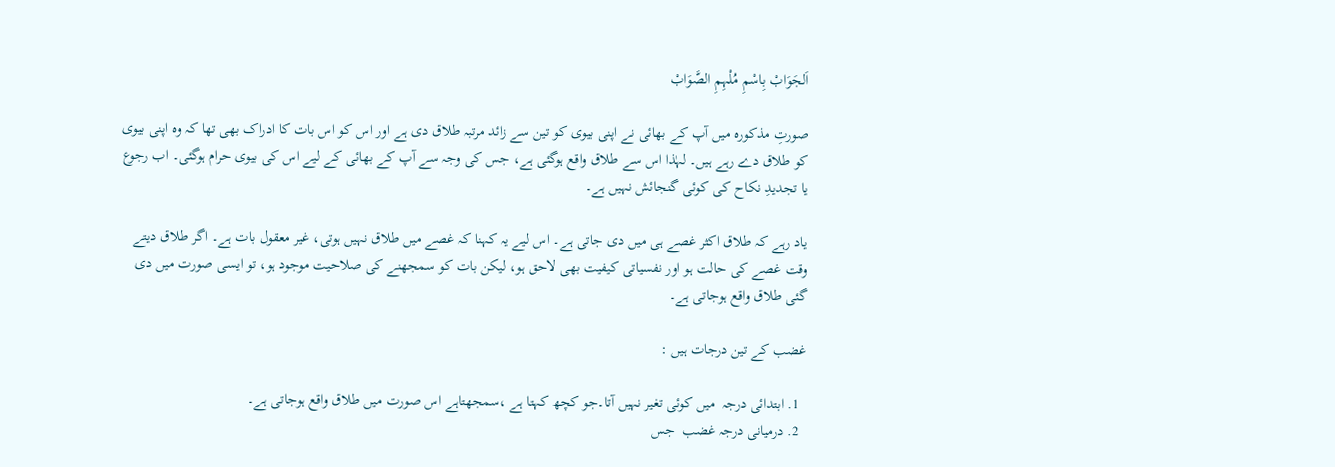اَلجَوَابْ بِاسْمِ مُلْہِمِ الصَّوَابْ

صورتِ مذکورہ میں آپ کے بھائی نے اپنی بیوی کو تین سے زائد مرتبہ طلاق دی ہے اور اس کو اس بات کا ادراک بھی تھا کہ وہ اپنی بیوی کو طلاق دے رہے ہیں۔ لہٰذا اس سے طلاق واقع ہوگئی ہے، جس کی وجہ سے آپ کے بھائی کے لیے اس کی بیوی حرام ہوگئی۔ اب رجوع یا تجدیدِ نکاح کی کوئی گنجائش نہیں ہے۔

یاد رہے کہ طلاق اکثر غصے ہی میں دی جاتی ہے۔ اس لیے یہ کہنا کہ غصے میں طلاق نہیں ہوتی، غیر معقول بات ہے۔ اگر طلاق دیتے وقت غصے کی حالت ہو اور نفسیاتی کیفیت بھی لاحق ہو، لیکن بات کو سمجھنے کی صلاحیت موجود ہو، تو ایسی صورت میں دی گئی طلاق واقع ہوجاتی ہے۔

غضب کے تین درجات ہیں :

  1. ابتدائی درجہ  میں کوئی تغیر نہیں آتا۔جو کچھ کہتا ہے ،سمجھتاہے اس صورت میں طلاق واقع ہوجاتی ہے۔
  2. درمیانی درجہ غضب  جس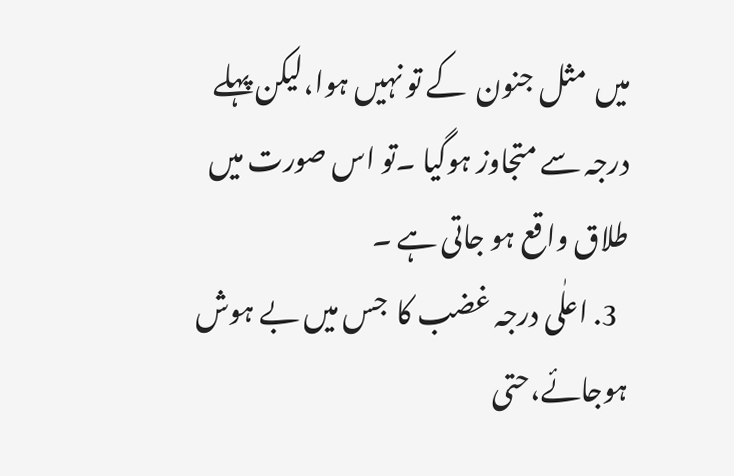میں  مثل جنون  کے تو نہیں ہوا،لیکن پہلے درجہ سے متجاوز ہوگیا ۔تو اس صورت میں طلاق واقع ہو جاتی ہے ۔
  3. اعلٰی درجہ غضب کا  جس میں بے ہوش ہوجائے،حتی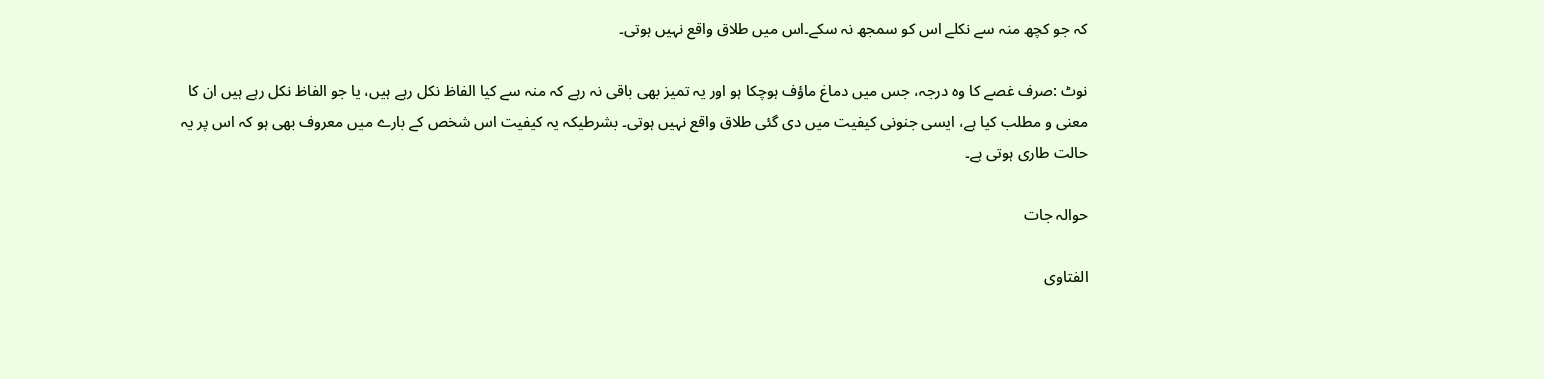کہ جو کچھ منہ سے نکلے اس کو سمجھ نہ سکے۔اس میں طلاق واقع نہیں ہوتی۔

نوٹ :صرف غصے کا وہ درجہ، جس میں دماغ ماؤف ہوچکا ہو اور یہ تمیز بھی باقی نہ رہے کہ منہ سے کیا الفاظ نکل رہے ہیں، یا جو الفاظ نکل رہے ہیں ان کا معنی و مطلب کیا ہے، ایسی جنونی کیفیت میں دی گئی طلاق واقع نہیں ہوتی۔ بشرطیکہ یہ کیفیت اس شخص کے بارے میں معروف بھی ہو کہ اس پر یہ حالت طاری ہوتی ہے۔

حوالہ جات

الفتاوى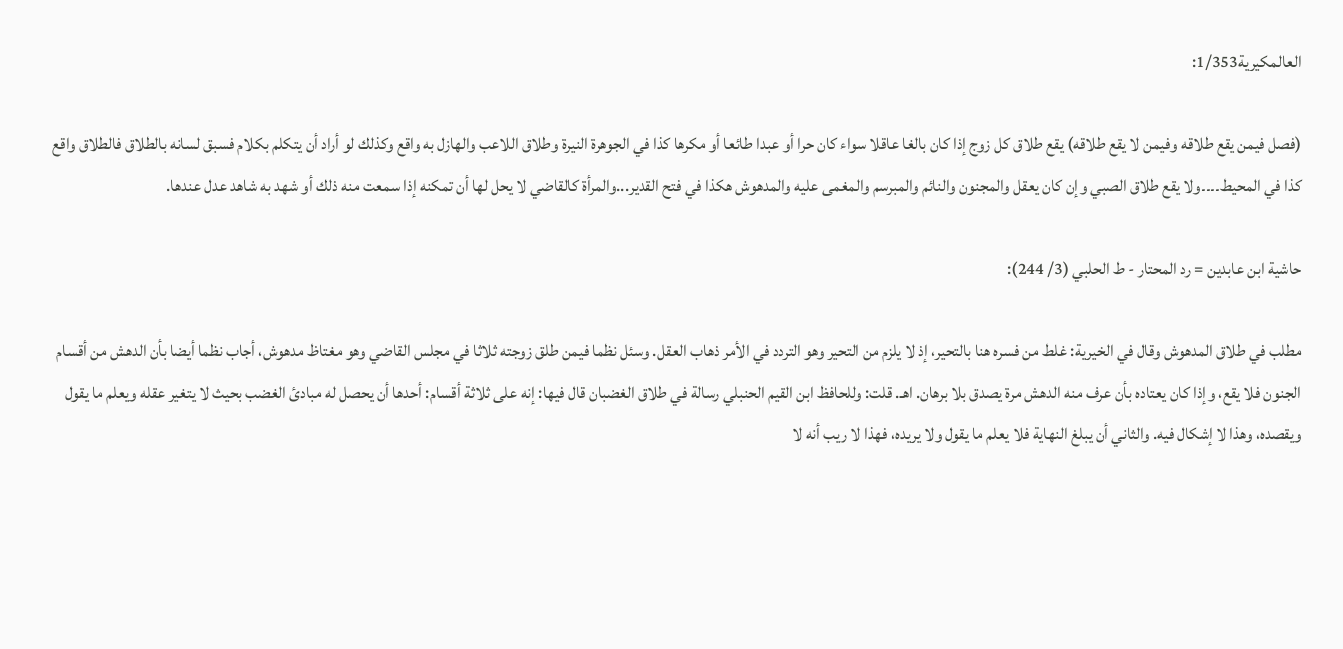العالمكيرية1/353:

(فصل فيمن يقع طلاقه وفيمن لا يقع طلاقه) يقع طلاق كل زوج إذا كان بالغا عاقلا سواء كان حرا أو عبدا طائعا أو مكرها كذا في الجوهرة النيرة وطلاق اللاعب والهازل به واقع وكذلك لو أراد أن يتكلم بكلام فسبق لسانه بالطلاق فالطلاق واقع كذا في المحيط۔۔۔۔ولا يقع طلاق الصبي وإن كان يعقل والمجنون والنائم والمبرسم والمغمى عليه والمدهوش هكذا في فتح القدير...والمرأة كالقاضي لا يحل لها أن تمكنه إذا سمعت منه ذلك أو شهد به شاهد عدل عندها.

حاشية ابن عابدين = رد المحتار - ط الحلبي (3/ 244):

مطلب في طلاق المدهوش وقال في الخيرية: غلط من فسره هنا بالتحير، إذ لا يلزم من التحير وهو التردد في الأمر ذهاب العقل. وسئل نظما فيمن طلق زوجته ثلاثا في مجلس القاضي وهو مغتاظ مدهوش، أجاب نظما أيضا بأن الدهش من أقسام الجنون فلا يقع، وإذا كان يعتاده بأن عرف منه الدهش مرة يصدق بلا برهان. اهـ. قلت: وللحافظ ابن القيم الحنبلي رسالة في طلاق الغضبان قال فيها: إنه على ثلاثة أقسام: أحدها أن يحصل له مبادئ الغضب بحيث لا يتغير عقله ويعلم ما يقول ويقصده، وهذا لا إشكال فيه. والثاني أن يبلغ النهاية فلا يعلم ما يقول ولا يريده، فهذا لا ريب أنه لا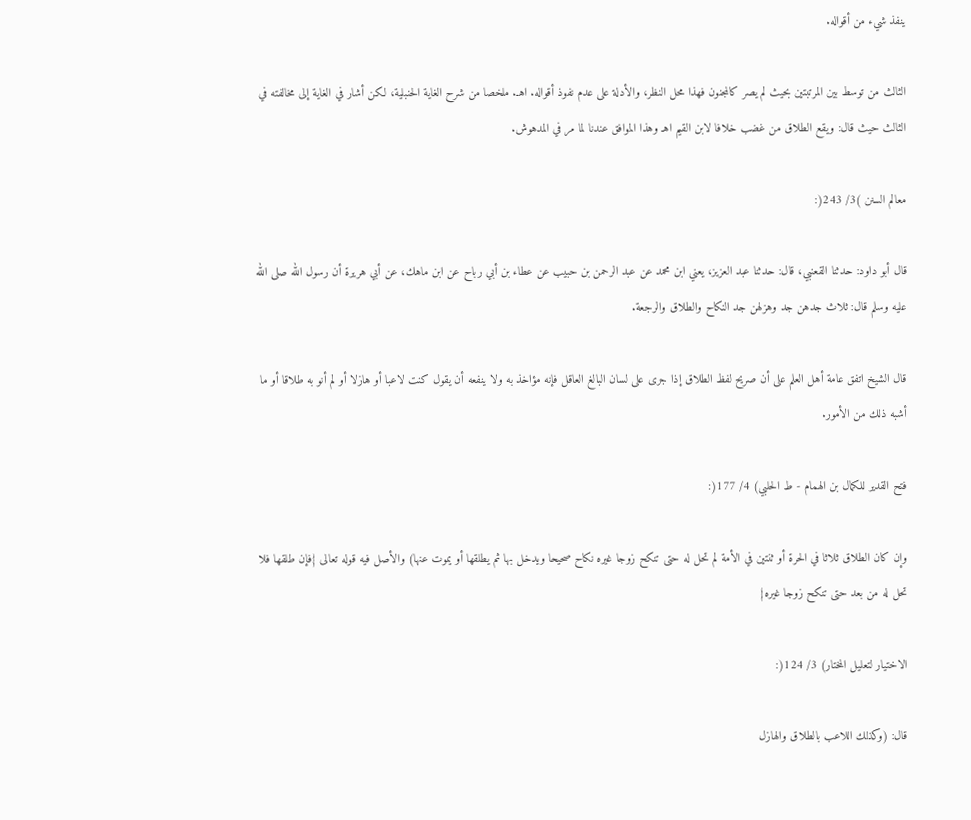ينفذ شيء من أقواله.

الثالث من توسط بين المرتبتين بحيث لم يصر كالمجنون فهذا محل النظر، والأدلة على عدم نفوذ أقواله. اهـ. ملخصا من شرح الغاية الحنبلية، لكن أشار في الغاية إلى مخالفته في الثالث حيث قال: ويقع الطلاق من غضب خلافا لابن القيم اهـ وهذا الموافق عندنا لما مر في المدهوش.

معالم السنن )3/ 243(:

قال أبو داود: حدثنا القعنبي، قال: حدثنا عبد العزيز، يعني ابن محمد عن عبد الرحمن بن حبيب عن عطاء بن أبي رباح عن ابن ماهك، عن أبي هريرة أن رسول الله صلى الله عليه وسلم قال: ثلاث جدهن جد وهزلهن جد النكاح والطلاق والرجعة.

قال الشيخ اتفق عامة أهل العلم على أن صريح لفظ الطلاق إذا جرى على لسان البالغ العاقل فإنه مؤاخذ به ولا ينفعه أن يقول كنت لاعبا أو هازلا أو لم أنو به طلاقا أو ما أشبه ذلك من الأمور.

فتح القدير للكمال بن الهمام - ط الحلبي) 4/ 177(:

وإن كان الطلاق ثلاثا في الحرة أو ثنتين في الأمة لم تحل له حتى تنكح زوجا غيره نكاح صحيحا ويدخل بها ثم يطلقها أو يموت عنها) والأصل فيه قوله تعالى {فإن طلقها فلا تحل له من بعد حتى تنكح زوجا غيره}

الاختيار لتعليل المختار) 3/ 124(:

قال: (وكذلك اللاعب بالطلاق والهازل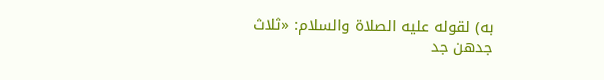به) لقوله عليه الصلاة والسلام: «ثلاث جدهن جد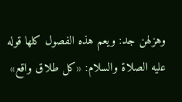وهزلهن جد: ويعم هذه الفصول كلها قوله عليه الصلاة والسلام: «كل طلاق واقع»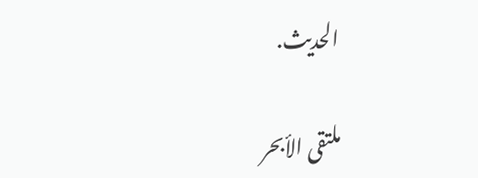الحديث.

ملتقى الأبحر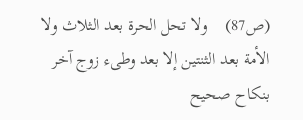(ص87)    ولا تحل الحرة بعد الثلاث ولا الأمة بعد الثنتين إلا بعد وطىء زوج آخر بنكاح صحيح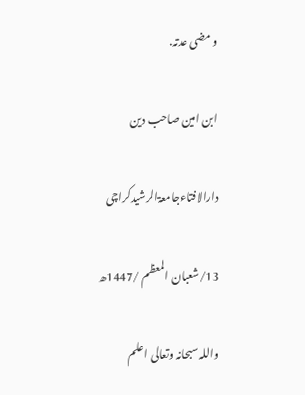و مضی عدتہ.

ابن امین صاحب دین

دارالافتاءجامعۃالرشیدکراچی

13/شعبان المعظم /1447ھ

واللہ سبحانہ وتعالی اعلم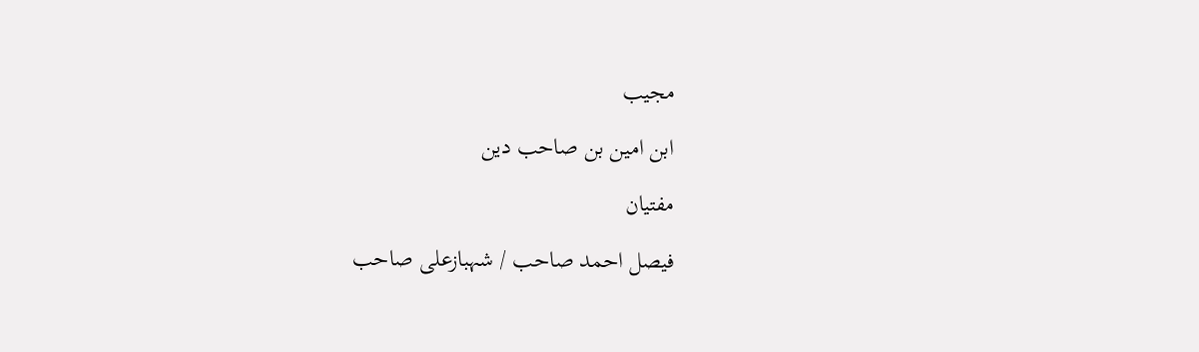مجیب

ابن امین بن صاحب دین

مفتیان

فیصل احمد صاحب / شہبازعلی صاحب